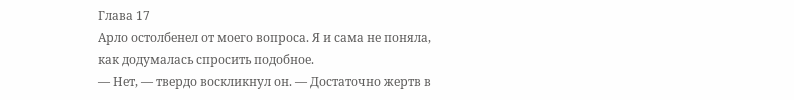Глава 17
Арло остолбенел от моего вопроса. Я и сама не поняла, как додумалась спросить подобное.
— Нет, — твердо воскликнул он. — Достаточно жертв в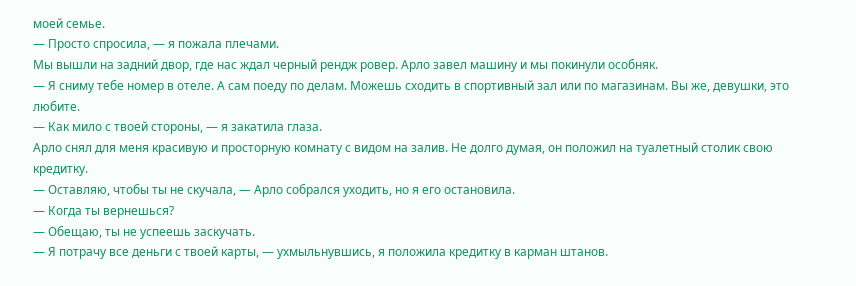моей семье.
— Просто спросила, — я пожала плечами.
Мы вышли на задний двор, где нас ждал черный рендж ровер. Арло завел машину и мы покинули особняк.
— Я сниму тебе номер в отеле. А сам поеду по делам. Можешь сходить в спортивный зал или по магазинам. Вы же, девушки, это любите.
— Как мило с твоей стороны, — я закатила глаза.
Арло снял для меня красивую и просторную комнату с видом на залив. Не долго думая, он положил на туалетный столик свою кредитку.
— Оставляю, чтобы ты не скучала, — Арло собрался уходить, но я его остановила.
— Когда ты вернешься?
— Обещаю, ты не успеешь заскучать.
— Я потрачу все деньги с твоей карты, — ухмыльнувшись, я положила кредитку в карман штанов.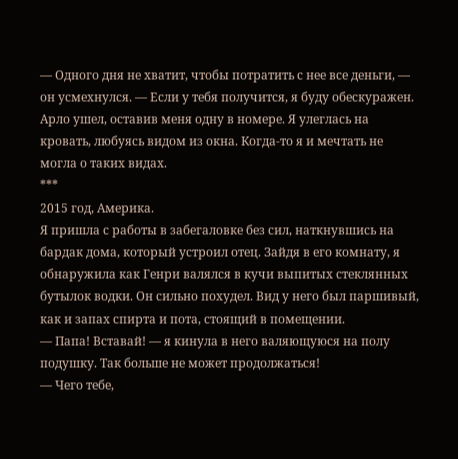— Одного дня не хватит, чтобы потратить с нее все деньги, — он усмехнулся. — Если у тебя получится, я буду обескуражен.
Арло ушел, оставив меня одну в номере. Я улеглась на кровать, любуясь видом из окна. Когда-то я и мечтать не могла о таких видах.
***
2015 год, Америка.
Я пришла с работы в забегаловке без сил, наткнувшись на бардак дома, который устроил отец. Зайдя в его комнату, я обнаружила как Генри валялся в кучи выпитых стеклянных бутылок водки. Он сильно похудел. Вид у него был паршивый, как и запах спирта и пота, стоящий в помещении.
— Папа! Вставай! — я кинула в него валяющуюся на полу подушку. Так больше не может продолжаться!
— Чего тебе,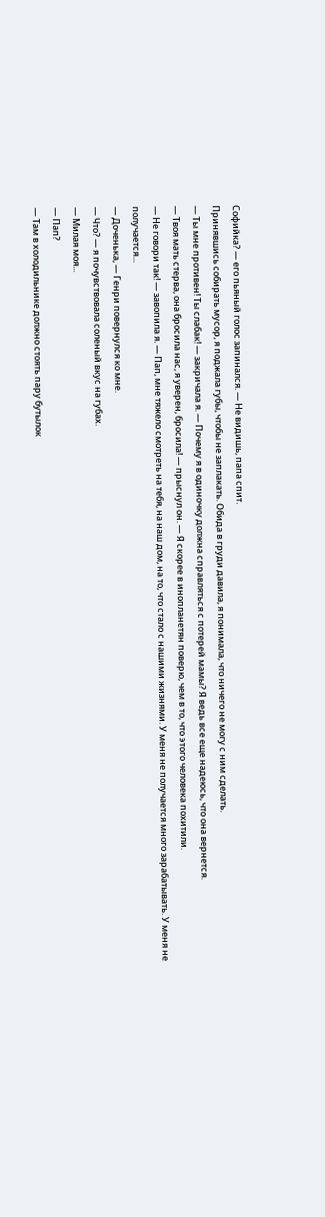Софийка? — его пьяный голос запинался. — Не видишь, папа спит.
Принявшись собирать мусор, я поджала губы, чтобы не заплакать. Обида в груди давила, я понимала, что ничего не могу с ним сделать.
— Ты мне противен! Ты слабак! — закричала я. — Почему я в одиночку должна справляться с потерей мамы? Я ведь все еще надеюсь, что она вернется.
— Твоя мать стерва, она бросила нас, я уверен, бросила! — прыснул он. — Я скорее в инопланетян поверю, чем в то, что этого человека похитили.
— Не говори так! — завопила я. — Пап, мне тяжело смотреть на тебя, на наш дом, на то, что стало с нашими жизнями. У меня не получается много зарабатывать. У меня не получается...
— Доченька, — Генри повернулся ко мне.
— Что? — я почувствовала соленый вкус на губах.
— Милая моя...
— Пап?
— Там в холодильнике должно стоять пару бутылок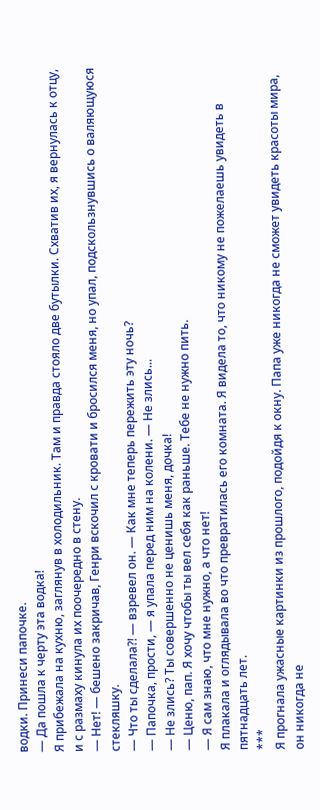водки. Принеси папочке.
— Да пошла к черту эта водка!
Я прибежала на кухню, заглянув в холодильник. Там и правда стояло две бутылки. Схватив их, я вернулась к отцу, и с размаху кинула их поочередно в стену.
— Нет! — бешено закричав, Генри вскочил с кровати и бросился меня, но упал, подскользнувшись о валяющуюся стекляшку.
— Что ты сделала?! — взревел он. — Как мне теперь пережить эту ночь?
— Папочка, прости, — я упала перед ним на колени. — Не злись...
— Не злись? Ты совершенно не ценишь меня, дочка!
— Ценю, пап. Я хочу чтобы ты вел себя как раньше. Тебе не нужно пить.
— Я сам знаю, что мне нужно, а что нет!
Я плакала и оглядывала во что превратилась его комната. Я видела то, что никому не пожелаешь увидеть в пятнадцать лет.
***
Я прогнала ужасные картинки из прошлого, подойдя к окну. Папа уже никогда не сможет увидеть красоты мира, он никогда не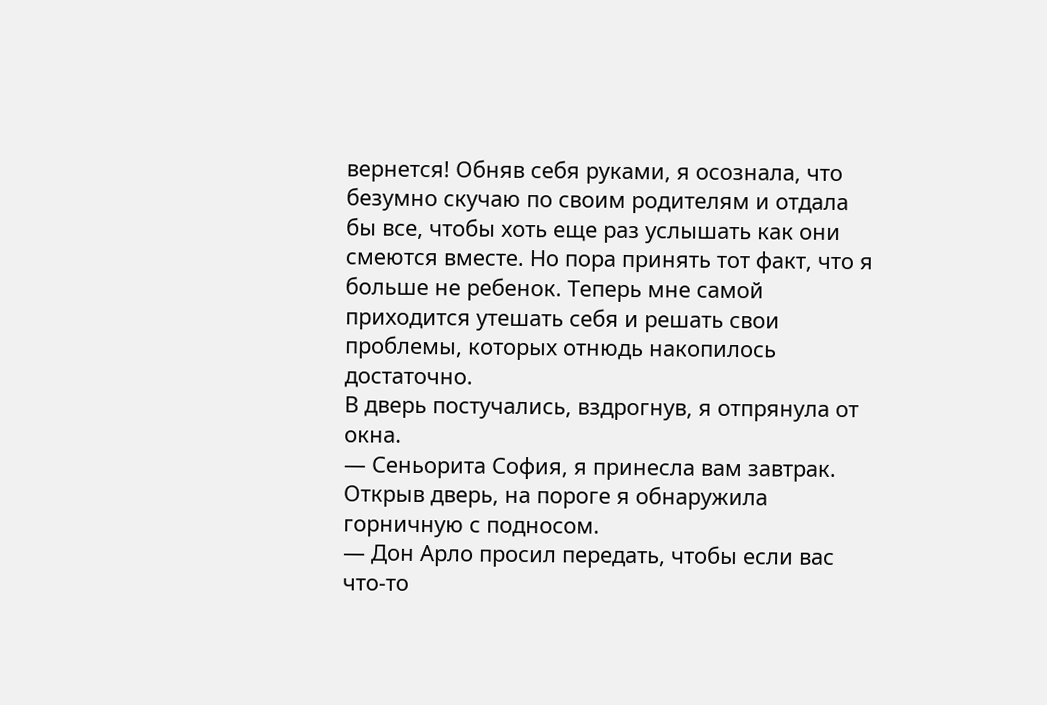вернется! Обняв себя руками, я осознала, что безумно скучаю по своим родителям и отдала бы все, чтобы хоть еще раз услышать как они смеются вместе. Но пора принять тот факт, что я больше не ребенок. Теперь мне самой приходится утешать себя и решать свои проблемы, которых отнюдь накопилось достаточно.
В дверь постучались, вздрогнув, я отпрянула от окна.
— Сеньорита София, я принесла вам завтрак.
Открыв дверь, на пороге я обнаружила горничную с подносом.
— Дон Арло просил передать, чтобы если вас что-то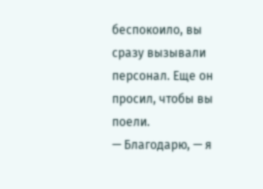беспокоило, вы сразу вызывали персонал. Еще он просил, чтобы вы поели.
— Благодарю, — я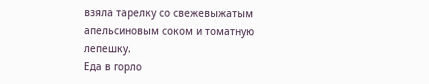взяла тарелку со свежевыжатым апельсиновым соком и томатную лепешку.
Еда в горло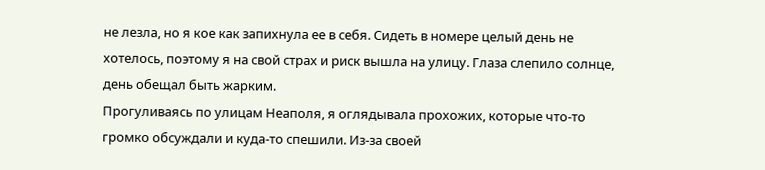не лезла, но я кое как запихнула ее в себя. Сидеть в номере целый день не хотелось, поэтому я на свой страх и риск вышла на улицу. Глаза слепило солнце, день обещал быть жарким.
Прогуливаясь по улицам Неаполя, я оглядывала прохожих, которые что-то громко обсуждали и куда-то спешили. Из-за своей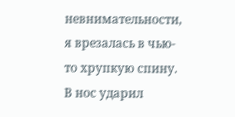невнимательности, я врезалась в чью-то хрупкую спину.
В нос ударил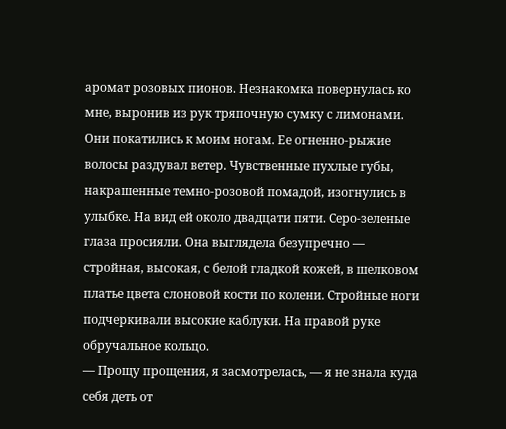аромат розовых пионов. Незнакомка повернулась ко мне, выронив из рук тряпочную сумку с лимонами. Они покатились к моим ногам. Ее огненно-рыжие волосы раздувал ветер. Чувственные пухлые губы, накрашенные темно-розовой помадой, изогнулись в улыбке. На вид ей около двадцати пяти. Серо-зеленые глаза просияли. Она выглядела безупречно — стройная, высокая, с белой гладкой кожей, в шелковом платье цвета слоновой кости по колени. Стройные ноги подчеркивали высокие каблуки. На правой руке обручальное кольцо.
— Прощу прощения, я засмотрелась, — я не знала куда себя деть от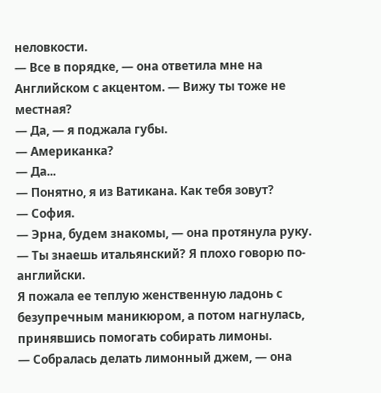неловкости.
— Все в порядке, — она ответила мне на Английском с акцентом. — Вижу ты тоже не местная?
— Да, — я поджала губы.
— Американка?
— Да...
— Понятно, я из Ватикана. Как тебя зовут?
— София.
— Эрна, будем знакомы, — она протянула руку. — Ты знаешь итальянский? Я плохо говорю по-английски.
Я пожала ее теплую женственную ладонь с безупречным маникюром, а потом нагнулась, принявшись помогать собирать лимоны.
— Собралась делать лимонный джем, — она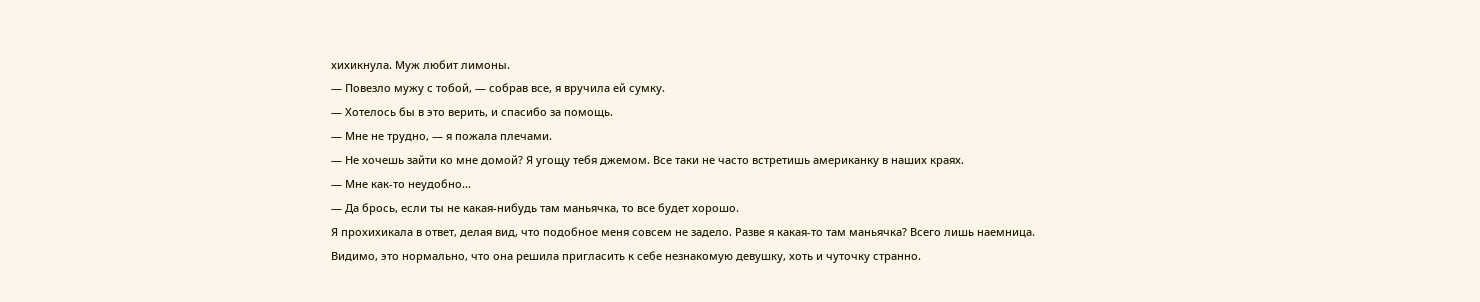хихикнула. Муж любит лимоны.
— Повезло мужу с тобой, — собрав все, я вручила ей сумку.
— Хотелось бы в это верить, и спасибо за помощь.
— Мне не трудно, — я пожала плечами.
— Не хочешь зайти ко мне домой? Я угощу тебя джемом. Все таки не часто встретишь американку в наших краях.
— Мне как-то неудобно...
— Да брось, если ты не какая-нибудь там маньячка, то все будет хорошо.
Я прохихикала в ответ, делая вид, что подобное меня совсем не задело. Разве я какая-то там маньячка? Всего лишь наемница.
Видимо, это нормально, что она решила пригласить к себе незнакомую девушку, хоть и чуточку странно.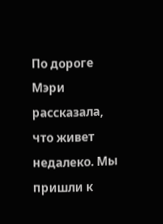По дороге Мэри рассказала, что живет недалеко. Мы пришли к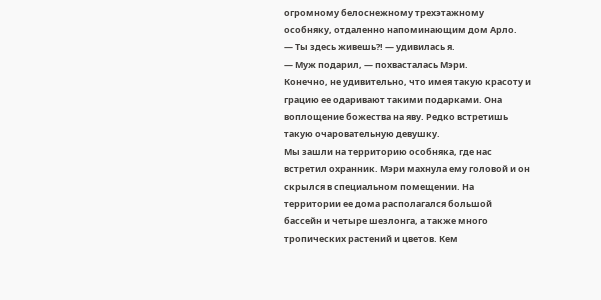огромному белоснежному трехэтажному особняку, отдаленно напоминающим дом Арло.
— Ты здесь живешь?! — удивилась я.
— Муж подарил, — похвасталась Мэри.
Конечно, не удивительно, что имея такую красоту и грацию ее одаривают такими подарками. Она воплощение божества на яву. Редко встретишь такую очаровательную девушку.
Мы зашли на территорию особняка, где нас встретил охранник. Мэри махнула ему головой и он скрылся в специальном помещении. На территории ее дома располагался большой бассейн и четыре шезлонга, а также много тропических растений и цветов. Кем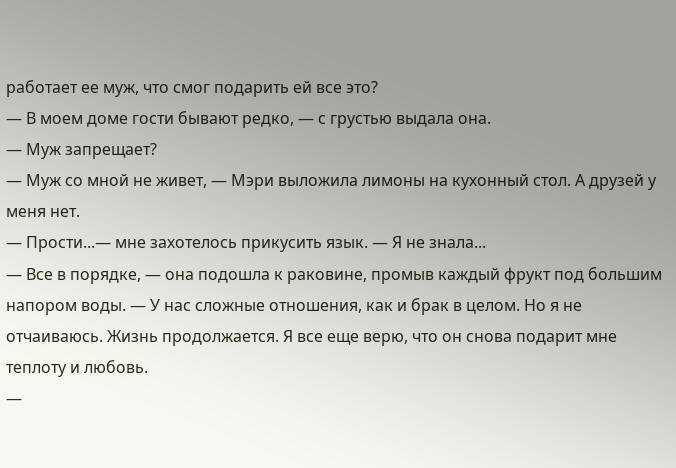работает ее муж, что смог подарить ей все это?
— В моем доме гости бывают редко, — с грустью выдала она.
— Муж запрещает?
— Муж со мной не живет, — Мэри выложила лимоны на кухонный стол. А друзей у меня нет.
— Прости...— мне захотелось прикусить язык. — Я не знала...
— Все в порядке, — она подошла к раковине, промыв каждый фрукт под большим напором воды. — У нас сложные отношения, как и брак в целом. Но я не отчаиваюсь. Жизнь продолжается. Я все еще верю, что он снова подарит мне теплоту и любовь.
—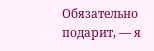Обязательно подарит, — я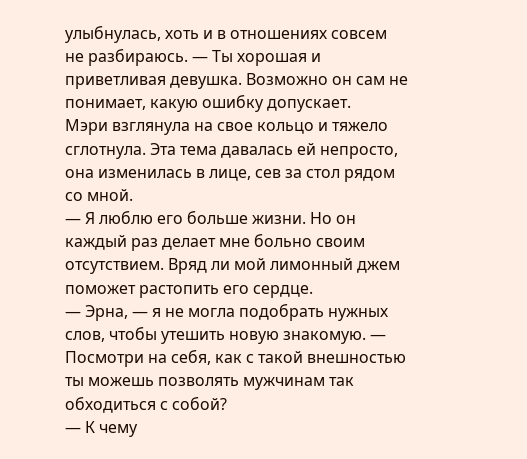улыбнулась, хоть и в отношениях совсем не разбираюсь. — Ты хорошая и приветливая девушка. Возможно он сам не понимает, какую ошибку допускает.
Мэри взглянула на свое кольцо и тяжело сглотнула. Эта тема давалась ей непросто, она изменилась в лице, сев за стол рядом со мной.
— Я люблю его больше жизни. Но он каждый раз делает мне больно своим отсутствием. Вряд ли мой лимонный джем поможет растопить его сердце.
— Эрна, — я не могла подобрать нужных слов, чтобы утешить новую знакомую. — Посмотри на себя, как с такой внешностью ты можешь позволять мужчинам так обходиться с собой?
— К чему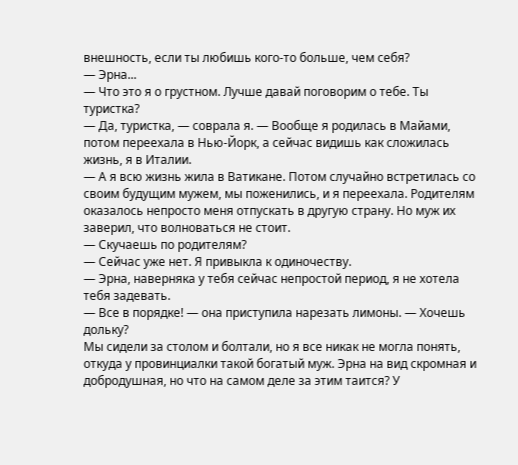внешность, если ты любишь кого-то больше, чем себя?
— Эрна...
— Что это я о грустном. Лучше давай поговорим о тебе. Ты туристка?
— Да, туристка, — соврала я. — Вообще я родилась в Майами, потом переехала в Нью-Йорк, а сейчас видишь как сложилась жизнь, я в Италии.
— А я всю жизнь жила в Ватикане. Потом случайно встретилась со своим будущим мужем, мы поженились, и я переехала. Родителям оказалось непросто меня отпускать в другую страну. Но муж их заверил, что волноваться не стоит.
— Скучаешь по родителям?
— Сейчас уже нет. Я привыкла к одиночеству.
— Эрна, наверняка у тебя сейчас непростой период, я не хотела тебя задевать.
— Все в порядке! — она приступила нарезать лимоны. — Хочешь дольку?
Мы сидели за столом и болтали, но я все никак не могла понять, откуда у провинциалки такой богатый муж. Эрна на вид скромная и добродушная, но что на самом деле за этим таится? У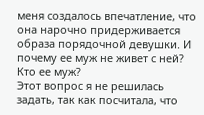меня создалось впечатление, что она нарочно придерживается образа порядочной девушки. И почему ее муж не живет с ней?
Кто ее муж?
Этот вопрос я не решилась задать, так как посчитала, что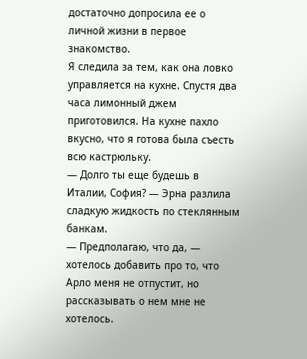достаточно допросила ее о личной жизни в первое знакомство.
Я следила за тем, как она ловко управляется на кухне. Спустя два часа лимонный джем приготовился. На кухне пахло вкусно, что я готова была съесть всю кастрюльку.
— Долго ты еще будешь в Италии, София? — Эрна разлила сладкую жидкость по стеклянным банкам.
— Предполагаю, что да, — хотелось добавить про то, что Арло меня не отпустит, но рассказывать о нем мне не хотелось.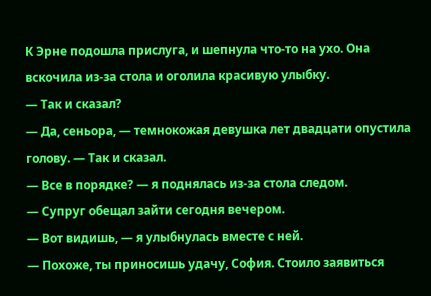К Эрне подошла прислуга, и шепнула что-то на ухо. Она вскочила из-за стола и оголила красивую улыбку.
— Так и сказал?
— Да, сеньора, — темнокожая девушка лет двадцати опустила голову. — Так и сказал.
— Все в порядке? — я поднялась из-за стола следом.
— Супруг обещал зайти сегодня вечером.
— Вот видишь, — я улыбнулась вместе с ней.
— Похоже, ты приносишь удачу, София. Стоило заявиться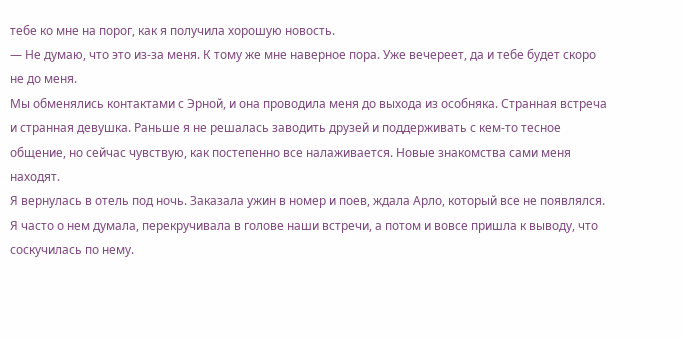тебе ко мне на порог, как я получила хорошую новость.
— Не думаю, что это из-за меня. К тому же мне наверное пора. Уже вечереет, да и тебе будет скоро не до меня.
Мы обменялись контактами с Эрной, и она проводила меня до выхода из особняка. Странная встреча и странная девушка. Раньше я не решалась заводить друзей и поддерживать с кем-то тесное общение, но сейчас чувствую, как постепенно все налаживается. Новые знакомства сами меня находят.
Я вернулась в отель под ночь. Заказала ужин в номер и поев, ждала Арло, который все не появлялся. Я часто о нем думала, перекручивала в голове наши встречи, а потом и вовсе пришла к выводу, что соскучилась по нему.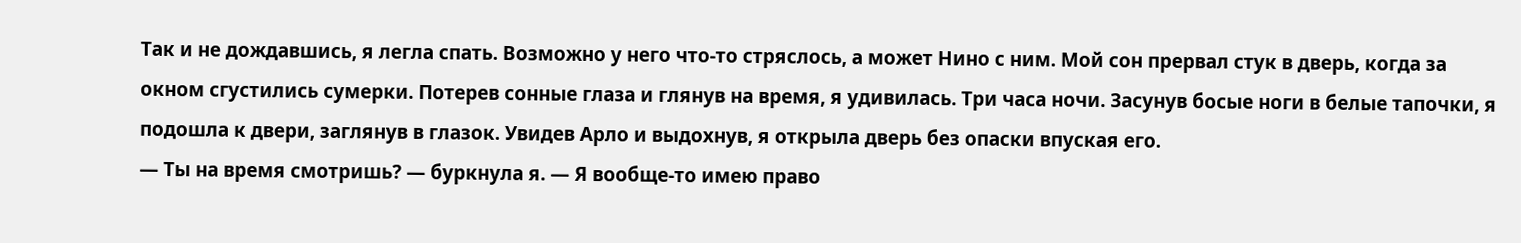Так и не дождавшись, я легла спать. Возможно у него что-то стряслось, а может Нино с ним. Мой сон прервал стук в дверь, когда за окном сгустились сумерки. Потерев сонные глаза и глянув на время, я удивилась. Три часа ночи. Засунув босые ноги в белые тапочки, я подошла к двери, заглянув в глазок. Увидев Арло и выдохнув, я открыла дверь без опаски впуская его.
— Ты на время смотришь? — буркнула я. — Я вообще-то имею право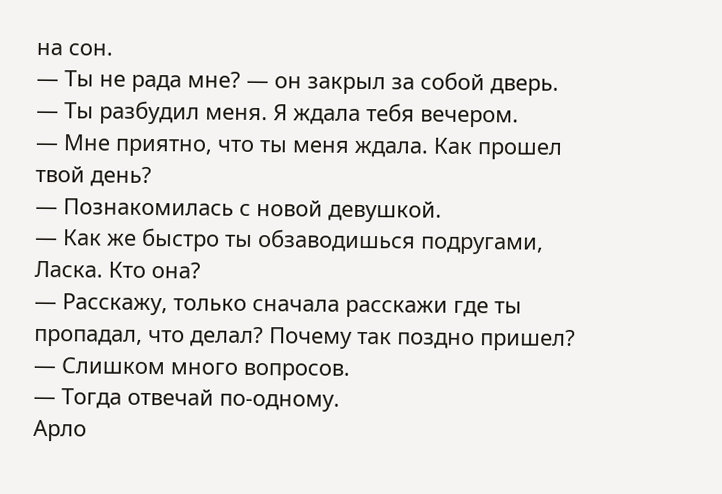на сон.
— Ты не рада мне? — он закрыл за собой дверь.
— Ты разбудил меня. Я ждала тебя вечером.
— Мне приятно, что ты меня ждала. Как прошел твой день?
— Познакомилась с новой девушкой.
— Как же быстро ты обзаводишься подругами, Ласка. Кто она?
— Расскажу, только сначала расскажи где ты пропадал, что делал? Почему так поздно пришел?
— Слишком много вопросов.
— Тогда отвечай по-одному.
Арло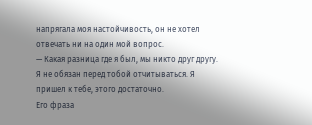напрягала моя настойчивость, он не хотел отвечать ни на один мой вопрос.
— Какая разница где я был, мы никто друг другу. Я не обязан перед тобой отчитываться. Я пришел к тебе, этого достаточно.
Его фраза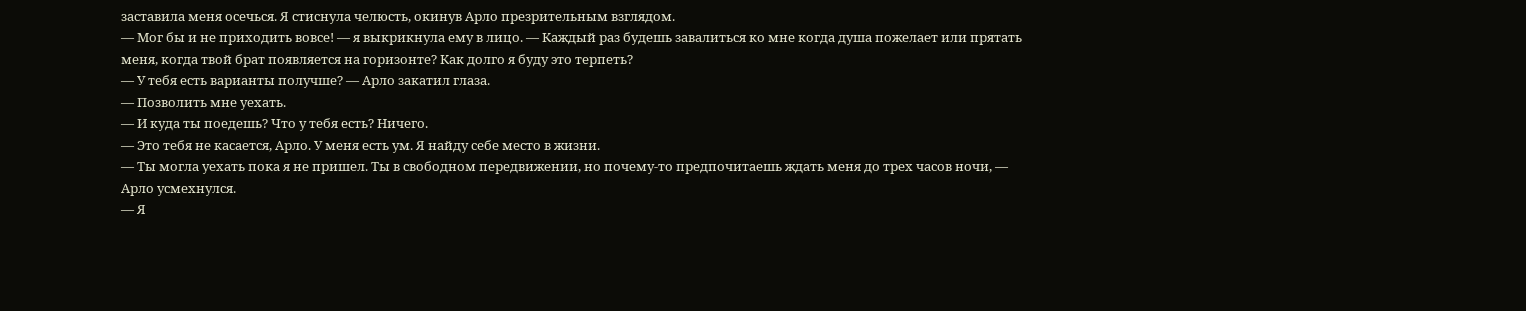заставила меня осечься. Я стиснула челюсть, окинув Арло презрительным взглядом.
— Мог бы и не приходить вовсе! — я выкрикнула ему в лицо. — Каждый раз будешь завалиться ко мне когда душа пожелает или прятать меня, когда твой брат появляется на горизонте? Как долго я буду это терпеть?
— У тебя есть варианты получше? — Арло закатил глаза.
— Позволить мне уехать.
— И куда ты поедешь? Что у тебя есть? Ничего.
— Это тебя не касается, Арло. У меня есть ум. Я найду себе место в жизни.
— Ты могла уехать пока я не пришел. Ты в свободном передвижении, но почему-то предпочитаешь ждать меня до трех часов ночи, — Арло усмехнулся.
— Я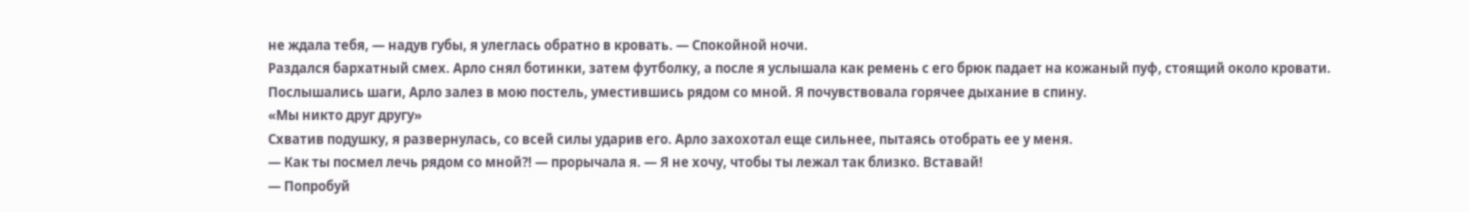не ждала тебя, — надув губы, я улеглась обратно в кровать. — Спокойной ночи.
Раздался бархатный смех. Арло снял ботинки, затем футболку, а после я услышала как ремень с его брюк падает на кожаный пуф, стоящий около кровати. Послышались шаги, Арло залез в мою постель, уместившись рядом со мной. Я почувствовала горячее дыхание в спину.
«Мы никто друг другу»
Схватив подушку, я развернулась, со всей силы ударив его. Арло захохотал еще сильнее, пытаясь отобрать ее у меня.
— Как ты посмел лечь рядом со мной?! — прорычала я. — Я не хочу, чтобы ты лежал так близко. Вставай!
— Попробуй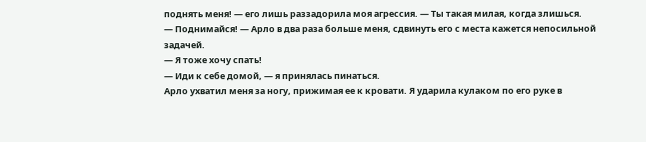поднять меня! — его лишь раззадорила моя агрессия. — Ты такая милая, когда злишься.
— Поднимайся! — Арло в два раза больше меня, сдвинуть его с места кажется непосильной задачей.
— Я тоже хочу спать!
— Иди к себе домой, — я принялась пинаться.
Арло ухватил меня за ногу, прижимая ее к кровати. Я ударила кулаком по его руке в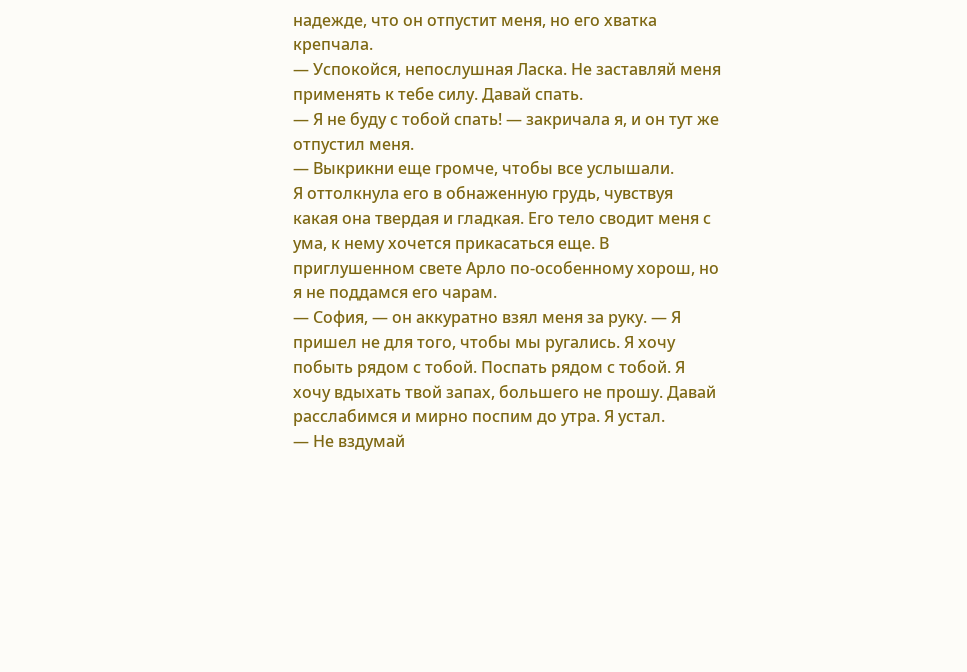надежде, что он отпустит меня, но его хватка крепчала.
— Успокойся, непослушная Ласка. Не заставляй меня применять к тебе силу. Давай спать.
— Я не буду с тобой спать! — закричала я, и он тут же отпустил меня.
— Выкрикни еще громче, чтобы все услышали.
Я оттолкнула его в обнаженную грудь, чувствуя какая она твердая и гладкая. Его тело сводит меня с ума, к нему хочется прикасаться еще. В приглушенном свете Арло по-особенному хорош, но я не поддамся его чарам.
— София, — он аккуратно взял меня за руку. — Я пришел не для того, чтобы мы ругались. Я хочу побыть рядом с тобой. Поспать рядом с тобой. Я хочу вдыхать твой запах, большего не прошу. Давай расслабимся и мирно поспим до утра. Я устал.
— Не вздумай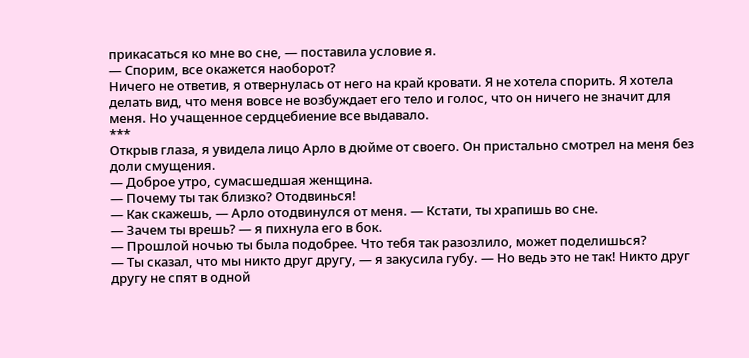прикасаться ко мне во сне, — поставила условие я.
— Спорим, все окажется наоборот?
Ничего не ответив, я отвернулась от него на край кровати. Я не хотела спорить. Я хотела делать вид, что меня вовсе не возбуждает его тело и голос, что он ничего не значит для меня. Но учащенное сердцебиение все выдавало.
***
Открыв глаза, я увидела лицо Арло в дюйме от своего. Он пристально смотрел на меня без доли смущения.
— Доброе утро, сумасшедшая женщина.
— Почему ты так близко? Отодвинься!
— Как скажешь, — Арло отодвинулся от меня. — Кстати, ты храпишь во сне.
— Зачем ты врешь? — я пихнула его в бок.
— Прошлой ночью ты была подобрее. Что тебя так разозлило, может поделишься?
— Ты сказал, что мы никто друг другу, — я закусила губу. — Но ведь это не так! Никто друг другу не спят в одной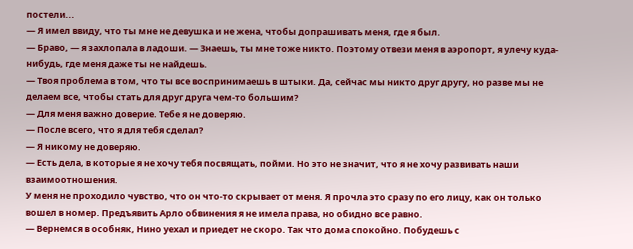постели...
— Я имел ввиду, что ты мне не девушка и не жена, чтобы допрашивать меня, где я был.
— Браво, — я захлопала в ладоши. — Знаешь, ты мне тоже никто. Поэтому отвези меня в аэропорт, я улечу куда-нибудь, где меня даже ты не найдешь.
— Твоя проблема в том, что ты все воспринимаешь в штыки. Да, сейчас мы никто друг другу, но разве мы не делаем все, чтобы стать для друг друга чем-то большим?
— Для меня важно доверие. Тебе я не доверяю.
— После всего, что я для тебя сделал?
— Я никому не доверяю.
— Есть дела, в которые я не хочу тебя посвящать, пойми. Но это не значит, что я не хочу развивать наши взаимоотношения.
У меня не проходило чувство, что он что-то скрывает от меня. Я прочла это сразу по его лицу, как он только вошел в номер. Предъявить Арло обвинения я не имела права, но обидно все равно.
— Вернемся в особняк, Нино уехал и приедет не скоро. Так что дома спокойно. Побудешь с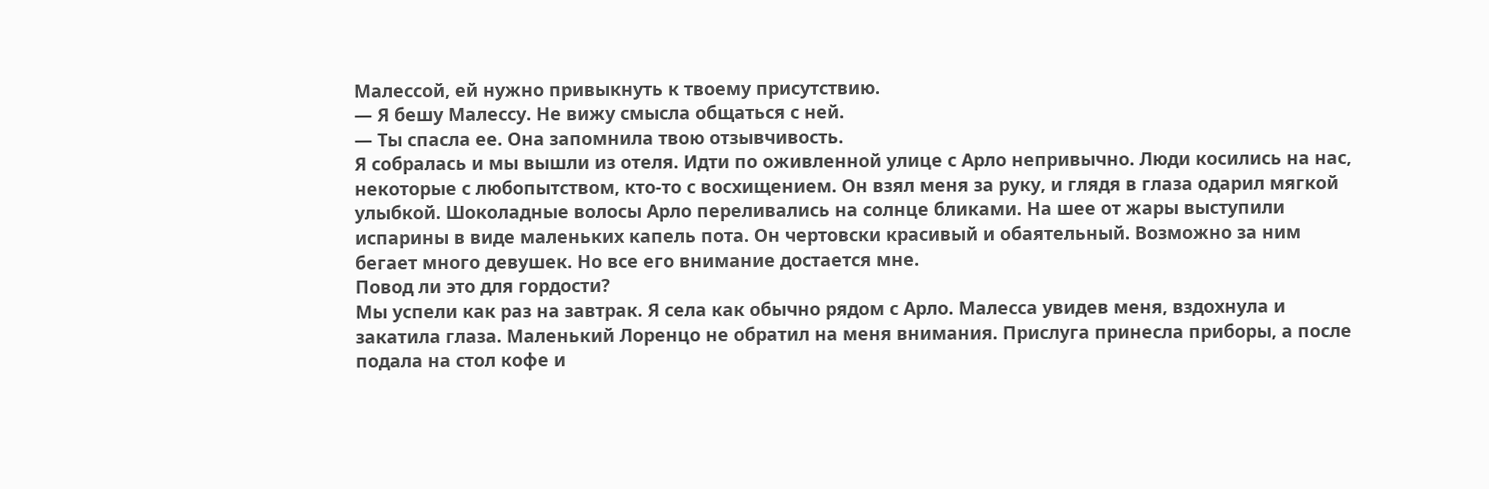Малессой, ей нужно привыкнуть к твоему присутствию.
— Я бешу Малессу. Не вижу смысла общаться с ней.
— Ты спасла ее. Она запомнила твою отзывчивость.
Я собралась и мы вышли из отеля. Идти по оживленной улице с Арло непривычно. Люди косились на нас, некоторые с любопытством, кто-то с восхищением. Он взял меня за руку, и глядя в глаза одарил мягкой улыбкой. Шоколадные волосы Арло переливались на солнце бликами. На шее от жары выступили испарины в виде маленьких капель пота. Он чертовски красивый и обаятельный. Возможно за ним бегает много девушек. Но все его внимание достается мне.
Повод ли это для гордости?
Мы успели как раз на завтрак. Я села как обычно рядом с Арло. Малесса увидев меня, вздохнула и закатила глаза. Маленький Лоренцо не обратил на меня внимания. Прислуга принесла приборы, а после подала на стол кофе и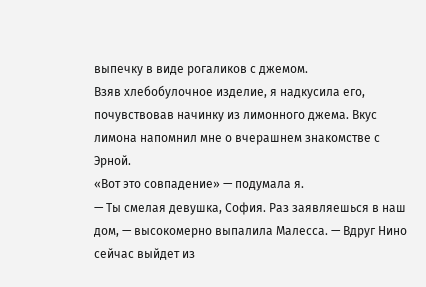выпечку в виде рогаликов с джемом.
Взяв хлебобулочное изделие, я надкусила его, почувствовав начинку из лимонного джема. Вкус лимона напомнил мне о вчерашнем знакомстве с Эрной.
«Вот это совпадение» — подумала я.
— Ты смелая девушка, София. Раз заявляешься в наш дом, — высокомерно выпалила Малесса. — Вдруг Нино сейчас выйдет из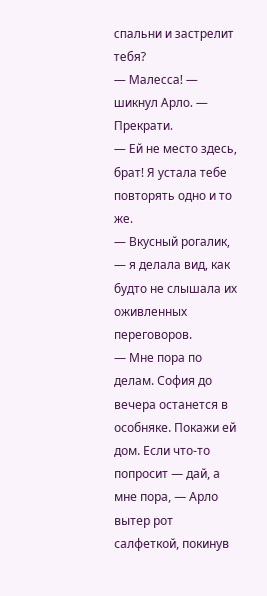спальни и застрелит тебя?
— Малесса! — шикнул Арло. — Прекрати.
— Ей не место здесь, брат! Я устала тебе повторять одно и то же.
— Вкусный рогалик, — я делала вид, как будто не слышала их оживленных переговоров.
— Мне пора по делам. София до вечера останется в особняке. Покажи ей дом. Если что-то попросит — дай, а мне пора, — Арло вытер рот салфеткой, покинув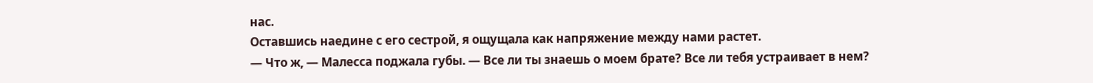нас.
Оставшись наедине с его сестрой, я ощущала как напряжение между нами растет.
— Что ж, — Малесса поджала губы. — Все ли ты знаешь о моем брате? Все ли тебя устраивает в нем?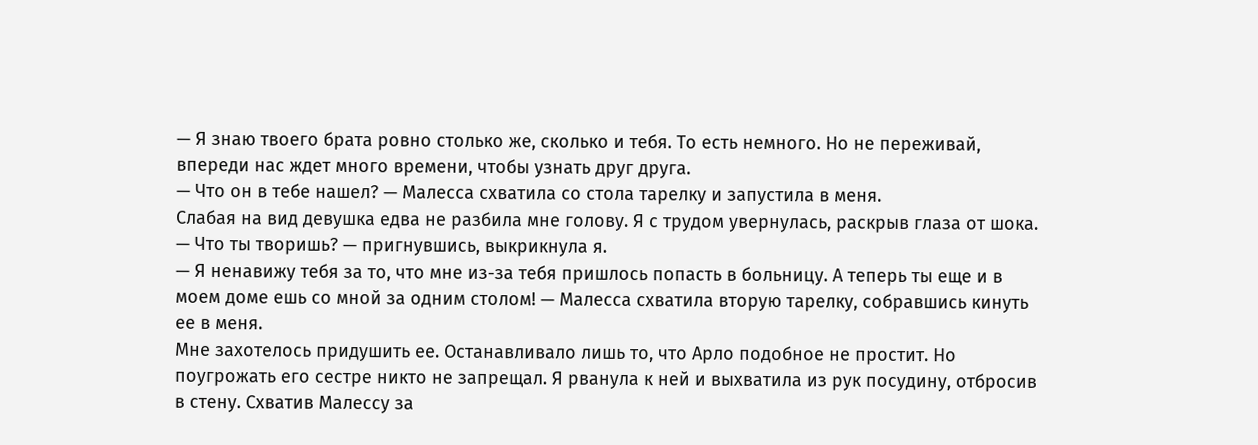— Я знаю твоего брата ровно столько же, сколько и тебя. То есть немного. Но не переживай, впереди нас ждет много времени, чтобы узнать друг друга.
— Что он в тебе нашел? — Малесса схватила со стола тарелку и запустила в меня.
Слабая на вид девушка едва не разбила мне голову. Я с трудом увернулась, раскрыв глаза от шока.
— Что ты творишь? — пригнувшись, выкрикнула я.
— Я ненавижу тебя за то, что мне из-за тебя пришлось попасть в больницу. А теперь ты еще и в моем доме ешь со мной за одним столом! — Малесса схватила вторую тарелку, собравшись кинуть ее в меня.
Мне захотелось придушить ее. Останавливало лишь то, что Арло подобное не простит. Но поугрожать его сестре никто не запрещал. Я рванула к ней и выхватила из рук посудину, отбросив в стену. Схватив Малессу за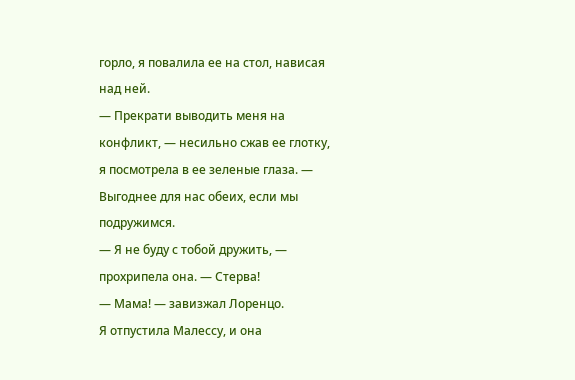горло, я повалила ее на стол, нависая над ней.
— Прекрати выводить меня на конфликт, — несильно сжав ее глотку, я посмотрела в ее зеленые глаза. — Выгоднее для нас обеих, если мы подружимся.
— Я не буду с тобой дружить, — прохрипела она. — Стерва!
— Мама! — завизжал Лоренцо.
Я отпустила Малессу, и она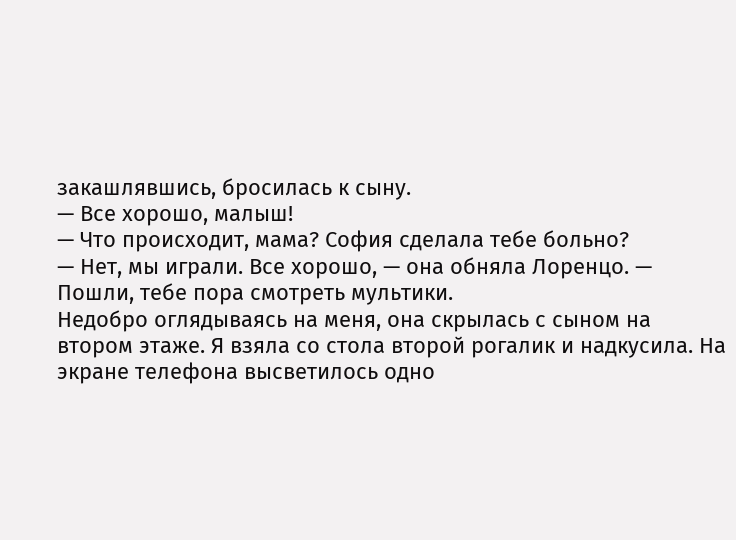закашлявшись, бросилась к сыну.
— Все хорошо, малыш!
— Что происходит, мама? София сделала тебе больно?
— Нет, мы играли. Все хорошо, — она обняла Лоренцо. — Пошли, тебе пора смотреть мультики.
Недобро оглядываясь на меня, она скрылась с сыном на втором этаже. Я взяла со стола второй рогалик и надкусила. На экране телефона высветилось одно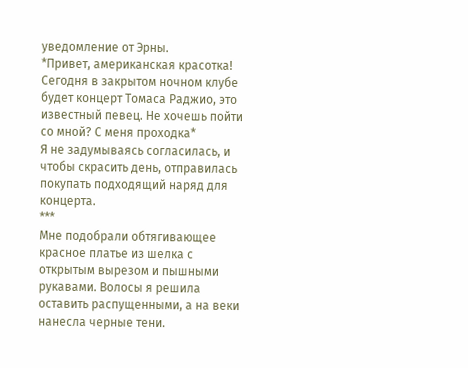уведомление от Эрны.
*Привет, американская красотка! Сегодня в закрытом ночном клубе будет концерт Томаса Раджио, это известный певец. Не хочешь пойти со мной? С меня проходка*
Я не задумываясь согласилась, и чтобы скрасить день, отправилась покупать подходящий наряд для концерта.
***
Мне подобрали обтягивающее красное платье из шелка с открытым вырезом и пышными рукавами. Волосы я решила оставить распущенными, а на веки нанесла черные тени.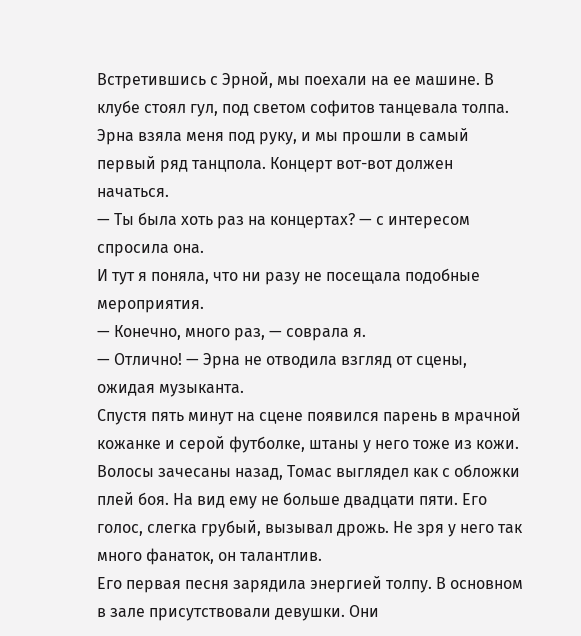Встретившись с Эрной, мы поехали на ее машине. В клубе стоял гул, под светом софитов танцевала толпа. Эрна взяла меня под руку, и мы прошли в самый первый ряд танцпола. Концерт вот-вот должен начаться.
— Ты была хоть раз на концертах? — с интересом спросила она.
И тут я поняла, что ни разу не посещала подобные мероприятия.
— Конечно, много раз, — соврала я.
— Отлично! — Эрна не отводила взгляд от сцены, ожидая музыканта.
Спустя пять минут на сцене появился парень в мрачной кожанке и серой футболке, штаны у него тоже из кожи. Волосы зачесаны назад, Томас выглядел как с обложки плей боя. На вид ему не больше двадцати пяти. Его голос, слегка грубый, вызывал дрожь. Не зря у него так много фанаток, он талантлив.
Его первая песня зарядила энергией толпу. В основном в зале присутствовали девушки. Они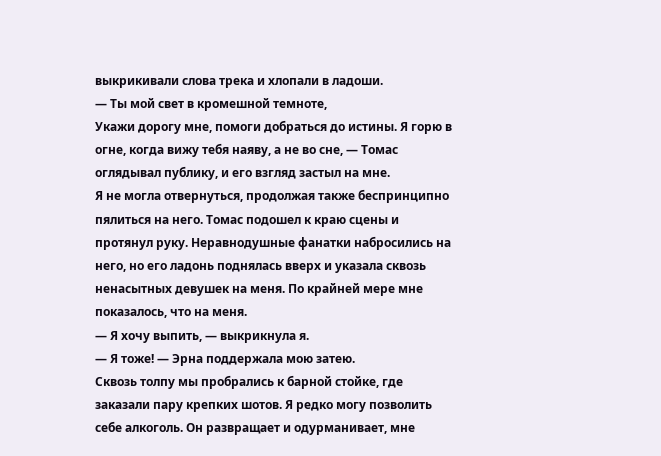выкрикивали слова трека и хлопали в ладоши.
— Ты мой свет в кромешной темноте,
Укажи дорогу мне, помоги добраться до истины. Я горю в огне, когда вижу тебя наяву, а не во сне, — Томас оглядывал публику, и его взгляд застыл на мне.
Я не могла отвернуться, продолжая также беспринципно пялиться на него. Томас подошел к краю сцены и протянул руку. Неравнодушные фанатки набросились на него, но его ладонь поднялась вверх и указала сквозь ненасытных девушек на меня. По крайней мере мне показалось, что на меня.
— Я хочу выпить, — выкрикнула я.
— Я тоже! — Эрна поддержала мою затею.
Сквозь толпу мы пробрались к барной стойке, где заказали пару крепких шотов. Я редко могу позволить себе алкоголь. Он развращает и одурманивает, мне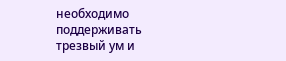необходимо поддерживать трезвый ум и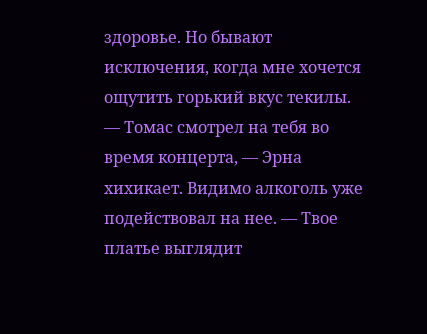здоровье. Но бывают исключения, когда мне хочется ощутить горький вкус текилы.
— Томас смотрел на тебя во время концерта, — Эрна хихикает. Видимо алкоголь уже подействовал на нее. — Твое платье выглядит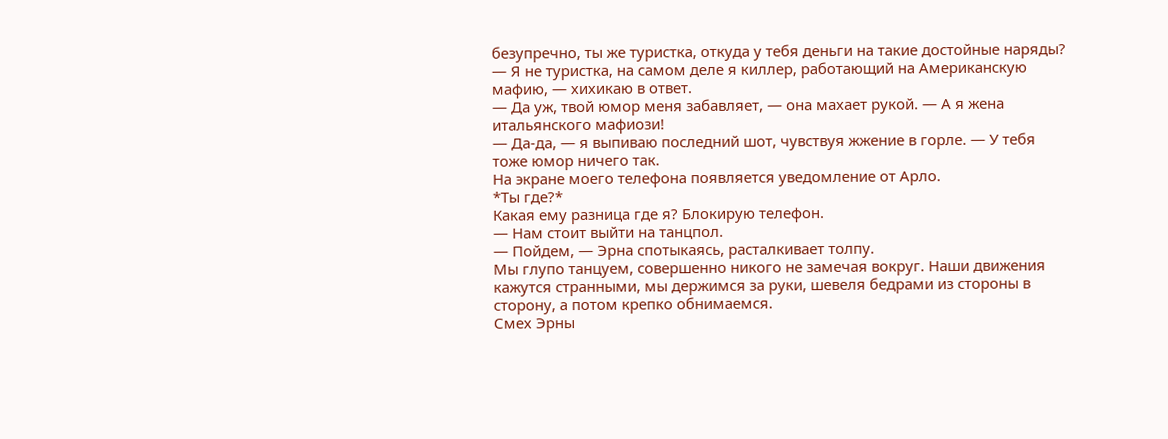безупречно, ты же туристка, откуда у тебя деньги на такие достойные наряды?
— Я не туристка, на самом деле я киллер, работающий на Американскую мафию, — хихикаю в ответ.
— Да уж, твой юмор меня забавляет, — она махает рукой. — А я жена итальянского мафиози!
— Да-да, — я выпиваю последний шот, чувствуя жжение в горле. — У тебя тоже юмор ничего так.
На экране моего телефона появляется уведомление от Арло.
*Ты где?*
Какая ему разница где я? Блокирую телефон.
— Нам стоит выйти на танцпол.
— Пойдем, — Эрна спотыкаясь, расталкивает толпу.
Мы глупо танцуем, совершенно никого не замечая вокруг. Наши движения кажутся странными, мы держимся за руки, шевеля бедрами из стороны в сторону, а потом крепко обнимаемся.
Смех Эрны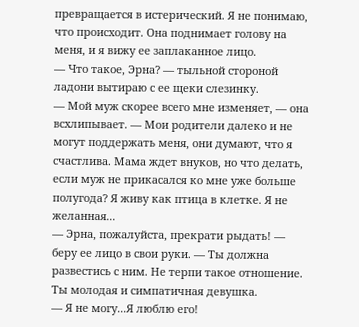превращается в истерический. Я не понимаю, что происходит. Она поднимает голову на меня, и я вижу ее заплаканное лицо.
— Что такое, Эрна? — тыльной стороной ладони вытираю с ее щеки слезинку.
— Мой муж скорее всего мне изменяет, — она всхлипывает. — Мои родители далеко и не могут поддержать меня, они думают, что я счастлива. Мама ждет внуков, но что делать, если муж не прикасался ко мне уже больше полугода? Я живу как птица в клетке. Я не желанная...
— Эрна, пожалуйста, прекрати рыдать! — беру ее лицо в свои руки. — Ты должна развестись с ним. Не терпи такое отношение. Ты молодая и симпатичная девушка.
— Я не могу...Я люблю его!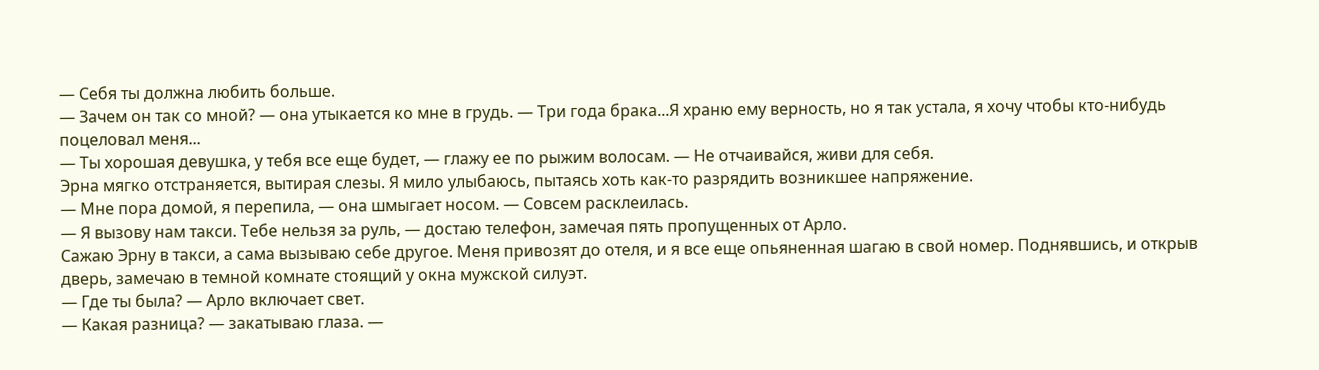— Себя ты должна любить больше.
— Зачем он так со мной? — она утыкается ко мне в грудь. — Три года брака...Я храню ему верность, но я так устала, я хочу чтобы кто-нибудь поцеловал меня...
— Ты хорошая девушка, у тебя все еще будет, — глажу ее по рыжим волосам. — Не отчаивайся, живи для себя.
Эрна мягко отстраняется, вытирая слезы. Я мило улыбаюсь, пытаясь хоть как-то разрядить возникшее напряжение.
— Мне пора домой, я перепила, — она шмыгает носом. — Совсем расклеилась.
— Я вызову нам такси. Тебе нельзя за руль, — достаю телефон, замечая пять пропущенных от Арло.
Сажаю Эрну в такси, а сама вызываю себе другое. Меня привозят до отеля, и я все еще опьяненная шагаю в свой номер. Поднявшись, и открыв дверь, замечаю в темной комнате стоящий у окна мужской силуэт.
— Где ты была? — Арло включает свет.
— Какая разница? — закатываю глаза. —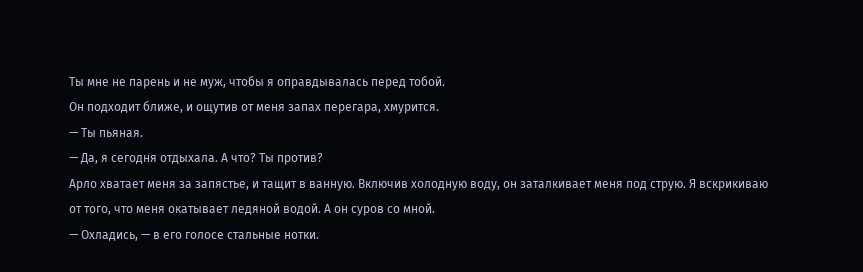Ты мне не парень и не муж, чтобы я оправдывалась перед тобой.
Он подходит ближе, и ощутив от меня запах перегара, хмурится.
— Ты пьяная.
— Да, я сегодня отдыхала. А что? Ты против?
Арло хватает меня за запястье, и тащит в ванную. Включив холодную воду, он заталкивает меня под струю. Я вскрикиваю от того, что меня окатывает ледяной водой. А он суров со мной.
— Охладись, — в его голосе стальные нотки.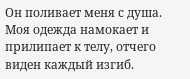Он поливает меня с душа. Моя одежда намокает и прилипает к телу, отчего виден каждый изгиб.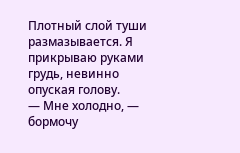Плотный слой туши размазывается. Я прикрываю руками грудь, невинно опуская голову.
— Мне холодно, — бормочу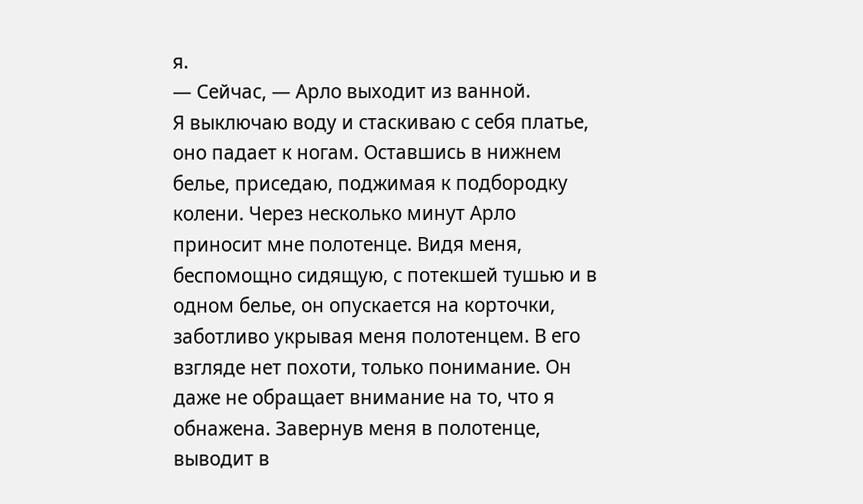я.
— Сейчас, — Арло выходит из ванной.
Я выключаю воду и стаскиваю с себя платье, оно падает к ногам. Оставшись в нижнем белье, приседаю, поджимая к подбородку колени. Через несколько минут Арло приносит мне полотенце. Видя меня, беспомощно сидящую, с потекшей тушью и в одном белье, он опускается на корточки, заботливо укрывая меня полотенцем. В его взгляде нет похоти, только понимание. Он даже не обращает внимание на то, что я обнажена. Завернув меня в полотенце, выводит в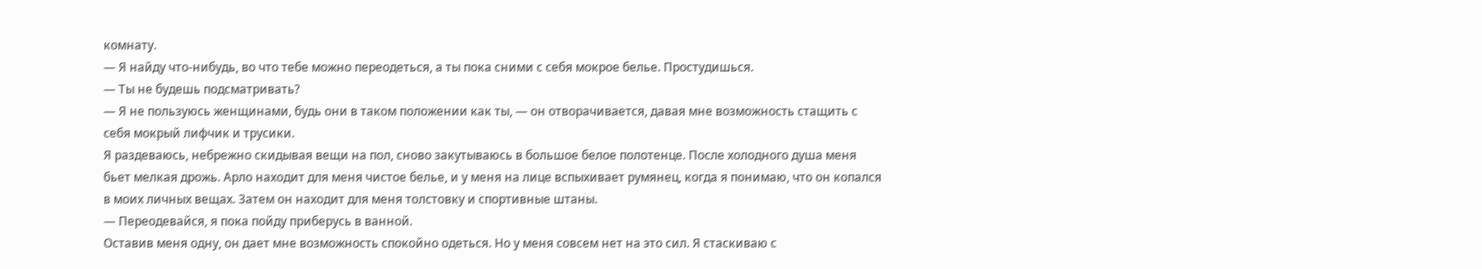комнату.
— Я найду что-нибудь, во что тебе можно переодеться, а ты пока сними с себя мокрое белье. Простудишься.
— Ты не будешь подсматривать?
— Я не пользуюсь женщинами, будь они в таком положении как ты, — он отворачивается, давая мне возможность стащить с себя мокрый лифчик и трусики.
Я раздеваюсь, небрежно скидывая вещи на пол, сново закутываюсь в большое белое полотенце. После холодного душа меня бьет мелкая дрожь. Арло находит для меня чистое белье, и у меня на лице вспыхивает румянец, когда я понимаю, что он копался в моих личных вещах. Затем он находит для меня толстовку и спортивные штаны.
— Переодевайся, я пока пойду приберусь в ванной.
Оставив меня одну, он дает мне возможность спокойно одеться. Но у меня совсем нет на это сил. Я стаскиваю с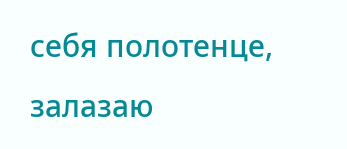себя полотенце, залазаю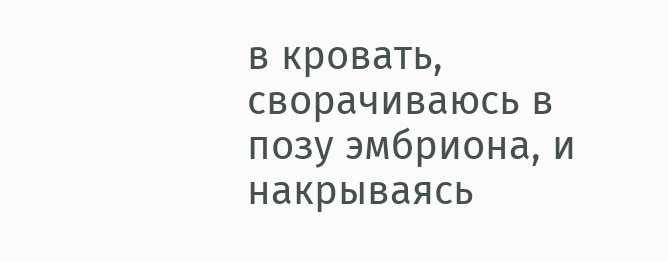в кровать, сворачиваюсь в позу эмбриона, и накрываясь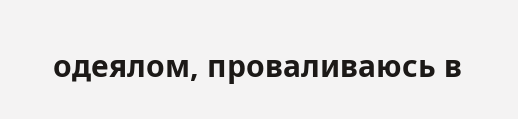одеялом, проваливаюсь в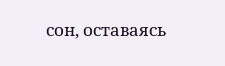сон, оставаясь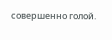совершенно голой.